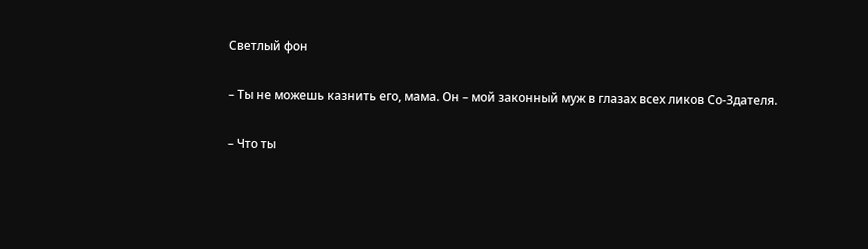Светлый фон

– Ты не можешь казнить его, мама. Он – мой законный муж в глазах всех ликов Со-Здателя.

– Что ты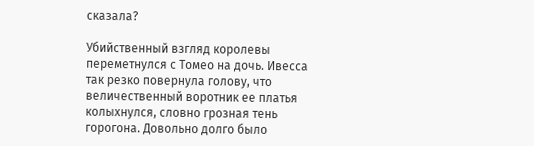сказала?

Убийственный взгляд королевы переметнулся с Томео на дочь. Ивесса так резко повернула голову, что величественный воротник ее платья колыхнулся, словно грозная тень горогона. Довольно долго было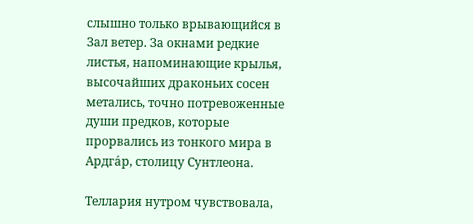слышно только врывающийся в Зал ветер. За окнами редкие листья, напоминающие крылья, высочайших драконьих сосен метались, точно потревоженные души предков, которые прорвались из тонкого мира в Ардга́р, столицу Сунтлеона.

Теллария нутром чувствовала,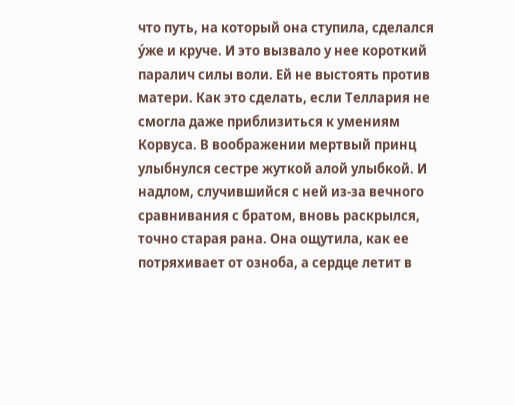что путь, на который она ступила, сделался у́же и круче. И это вызвало у нее короткий паралич силы воли. Ей не выстоять против матери. Как это сделать, если Теллария не смогла даже приблизиться к умениям Корвуса. В воображении мертвый принц улыбнулся сестре жуткой алой улыбкой. И надлом, случившийся с ней из-за вечного сравнивания с братом, вновь раскрылся, точно старая рана. Она ощутила, как ее потряхивает от озноба, а сердце летит в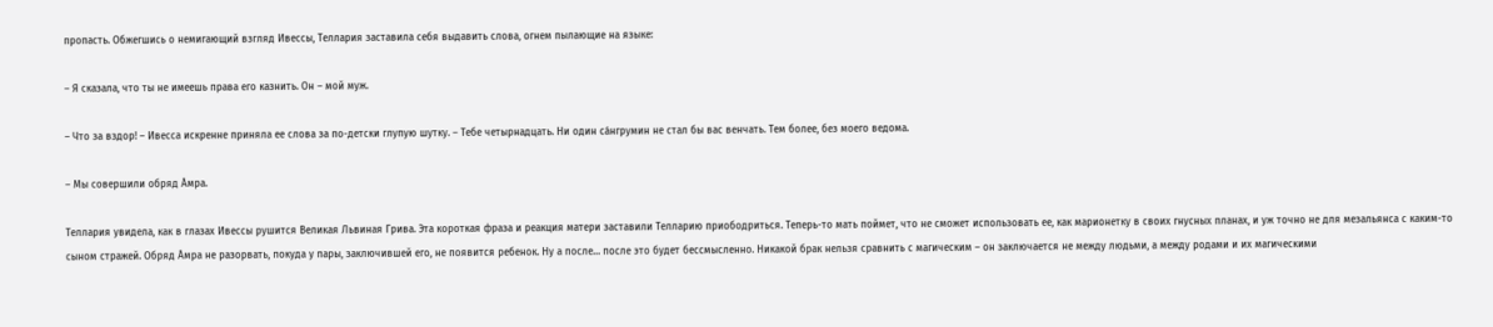пропасть. Обжегшись о немигающий взгляд Ивессы, Теллария заставила себя выдавить слова, огнем пылающие на языке:

– Я сказала, что ты не имеешь права его казнить. Он – мой муж.

– Что за вздор! – Ивесса искренне приняла ее слова за по-детски глупую шутку. – Тебе четырнадцать. Ни один са́нгрумин не стал бы вас венчать. Тем более, без моего ведома.

– Мы совершили обряд А́мра.

Теллария увидела, как в глазах Ивессы рушится Великая Львиная Грива. Эта короткая фраза и реакция матери заставили Телларию приободриться. Теперь-то мать поймет, что не сможет использовать ее, как марионетку в своих гнусных планах, и уж точно не для мезальянса с каким-то сыном стражей. Обряд А́мра не разорвать, покуда у пары, заключившей его, не появится ребенок. Ну а после… после это будет бессмысленно. Никакой брак нельзя сравнить с магическим – он заключается не между людьми, а между родами и их магическими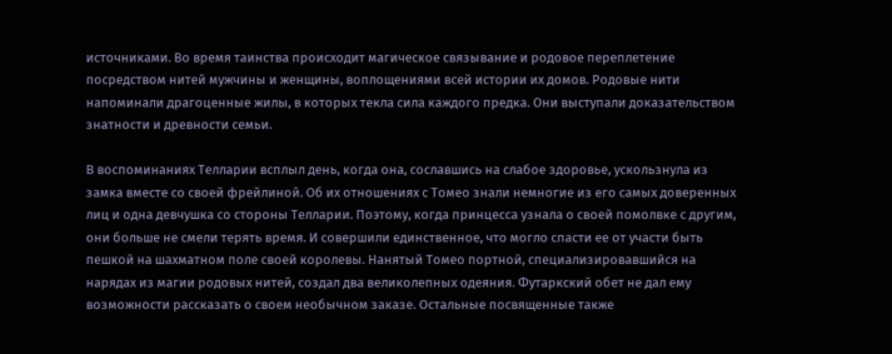источниками. Во время таинства происходит магическое связывание и родовое переплетение посредством нитей мужчины и женщины, воплощениями всей истории их домов. Родовые нити напоминали драгоценные жилы, в которых текла сила каждого предка. Они выступали доказательством знатности и древности семьи.

В воспоминаниях Телларии всплыл день, когда она, сославшись на слабое здоровье, ускользнула из замка вместе со своей фрейлиной. Об их отношениях с Томео знали немногие из его самых доверенных лиц и одна девчушка со стороны Телларии. Поэтому, когда принцесса узнала о своей помолвке с другим, они больше не смели терять время. И совершили единственное, что могло спасти ее от участи быть пешкой на шахматном поле своей королевы. Нанятый Томео портной, специализировавшийся на нарядах из магии родовых нитей, создал два великолепных одеяния. Футаркский обет не дал ему возможности рассказать о своем необычном заказе. Остальные посвященные также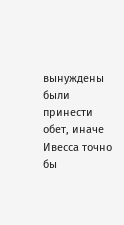вынуждены были принести обет, иначе Ивесса точно бы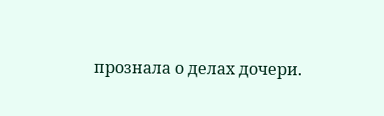прознала о делах дочери.